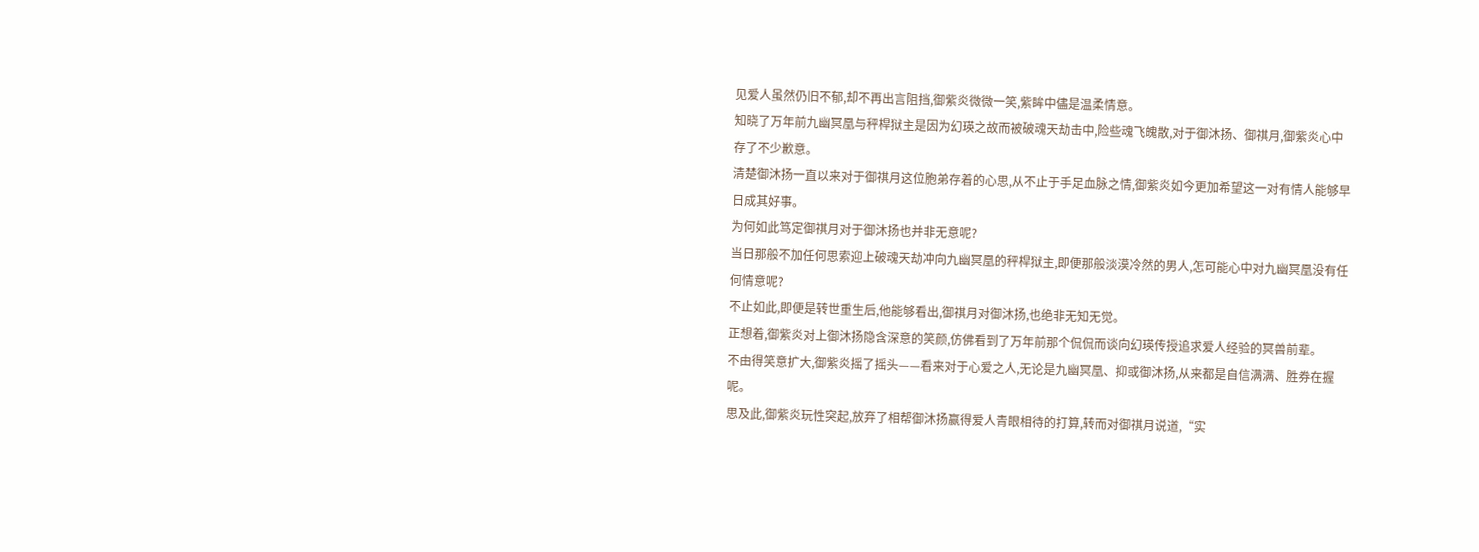见爱人虽然仍旧不郁,却不再出言阻挡,御紫炎微微一笑,紫眸中儘是温柔情意。
知晓了万年前九幽冥凰与秤桿狱主是因为幻瑛之故而被破魂天劫击中,险些魂飞魄散,对于御沐扬、御祺月,御紫炎心中存了不少歉意。
清楚御沐扬一直以来对于御祺月这位胞弟存着的心思,从不止于手足血脉之情,御紫炎如今更加希望这一对有情人能够早日成其好事。
为何如此笃定御祺月对于御沐扬也并非无意呢?
当日那般不加任何思索迎上破魂天劫冲向九幽冥凰的秤桿狱主,即便那般淡漠冷然的男人,怎可能心中对九幽冥凰没有任何情意呢?
不止如此,即便是转世重生后,他能够看出,御祺月对御沐扬,也绝非无知无觉。
正想着,御紫炎对上御沐扬隐含深意的笑颜,仿佛看到了万年前那个侃侃而谈向幻瑛传授追求爱人经验的冥兽前辈。
不由得笑意扩大,御紫炎摇了摇头——看来对于心爱之人,无论是九幽冥凰、抑或御沐扬,从来都是自信满满、胜券在握呢。
思及此,御紫炎玩性突起,放弃了相帮御沐扬赢得爱人青眼相待的打算,转而对御祺月说道,“实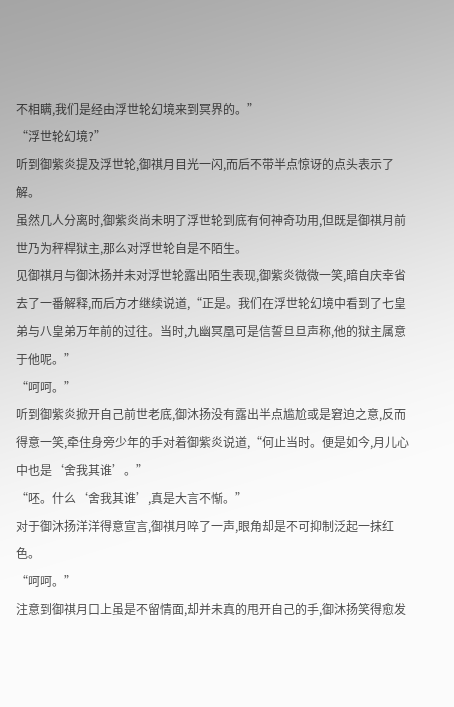不相瞒,我们是经由浮世轮幻境来到冥界的。”
“浮世轮幻境?”
听到御紫炎提及浮世轮,御祺月目光一闪,而后不带半点惊讶的点头表示了解。
虽然几人分离时,御紫炎尚未明了浮世轮到底有何神奇功用,但既是御祺月前世乃为秤桿狱主,那么对浮世轮自是不陌生。
见御祺月与御沐扬并未对浮世轮露出陌生表现,御紫炎微微一笑,暗自庆幸省去了一番解释,而后方才继续说道,“正是。我们在浮世轮幻境中看到了七皇弟与八皇弟万年前的过往。当时,九幽冥凰可是信誓旦旦声称,他的狱主属意于他呢。”
“呵呵。”
听到御紫炎掀开自己前世老底,御沐扬没有露出半点尴尬或是窘迫之意,反而得意一笑,牵住身旁少年的手对着御紫炎说道,“何止当时。便是如今,月儿心中也是‘舍我其谁’。”
“呸。什么‘舍我其谁’,真是大言不惭。”
对于御沐扬洋洋得意宣言,御祺月啐了一声,眼角却是不可抑制泛起一抹红色。
“呵呵。”
注意到御祺月口上虽是不留情面,却并未真的甩开自己的手,御沐扬笑得愈发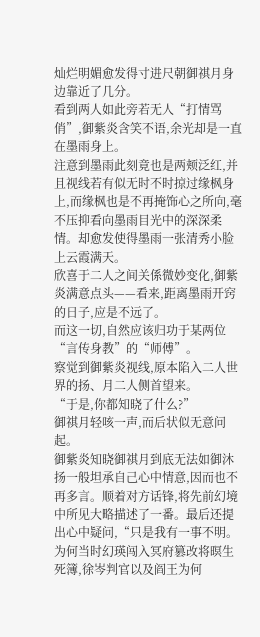灿烂明媚愈发得寸进尺朝御祺月身边靠近了几分。
看到两人如此旁若无人“打情骂俏”,御紫炎含笑不语,余光却是一直在墨雨身上。
注意到墨雨此刻竟也是两颊泛红,并且视线若有似无时不时掠过缘枫身上,而缘枫也是不再掩饰心之所向,毫不压抑看向墨雨目光中的深深柔情。却愈发使得墨雨一张清秀小脸上云霞满天。
欣喜于二人之间关係微妙变化,御紫炎满意点头——看来,距离墨雨开窍的日子,应是不远了。
而这一切,自然应该归功于某两位“言传身教”的“师傅”。
察觉到御紫炎视线,原本陷入二人世界的扬、月二人侧首望来。
“于是,你都知晓了什么?”
御祺月轻咳一声,而后状似无意问起。
御紫炎知晓御祺月到底无法如御沐扬一般坦承自己心中情意,因而也不再多言。顺着对方话锋,将先前幻境中所见大略描述了一番。最后还提出心中疑问,“只是我有一事不明。为何当时幻瑛闯入冥府篡改将暝生死簿,徐岑判官以及阎王为何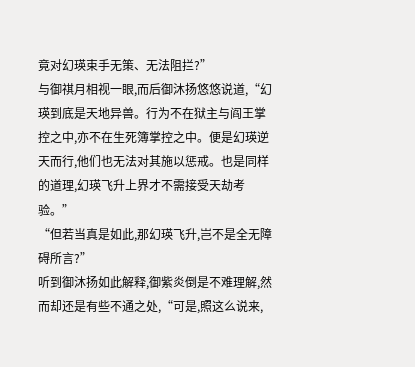竟对幻瑛束手无策、无法阻拦?”
与御祺月相视一眼,而后御沐扬悠悠说道,“幻瑛到底是天地异兽。行为不在狱主与阎王掌控之中,亦不在生死簿掌控之中。便是幻瑛逆天而行,他们也无法对其施以惩戒。也是同样的道理,幻瑛飞升上界才不需接受天劫考验。”
“但若当真是如此,那幻瑛飞升,岂不是全无障碍所言?”
听到御沐扬如此解释,御紫炎倒是不难理解,然而却还是有些不通之处,“可是,照这么说来,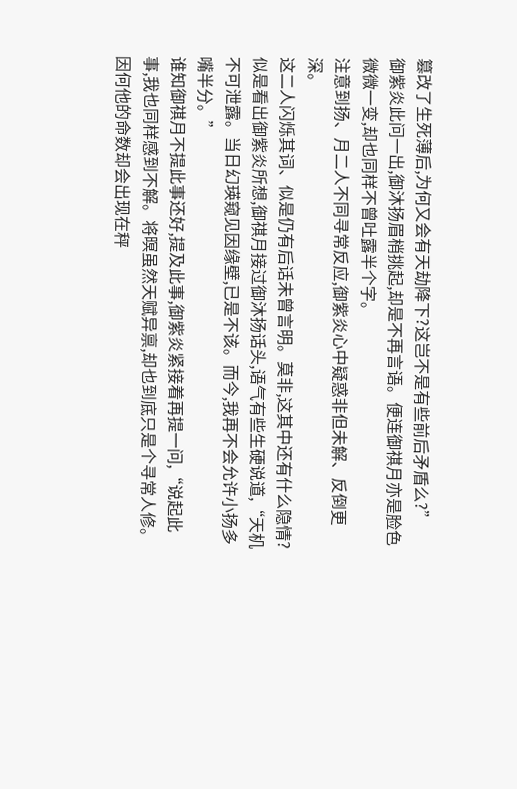篡改了生死薄后,为何又会有天劫降下?这岂不是有些前后矛盾么?”
御紫炎此问一出,御沐扬眉梢挑起,却是不再言语。便连御祺月亦是脸色微微一变,却也同样不曾吐露半个字。
注意到扬、月二人不同寻常反应,御紫炎心中疑惑非但未解、反倒更深。
这二人闪烁其词、似是仍有后话未曾言明。莫非,这其中还有什么隐情?
似是看出御紫炎所想,御祺月接过御沐扬话头,语气有些生硬说道,“天机不可泄露。当日幻瑛窥见因缘壁,已是不该。而今,我再不会允许小扬多嘴半分。”
谁知御祺月不提此事还好,提及此事,御紫炎紧接着再提一问,“说起此事,我也同样感到不解。将暝虽然天赋异禀,却也到底只是个寻常人修。因何他的命数却会出现在秤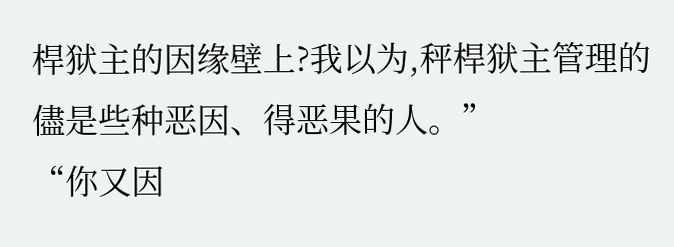桿狱主的因缘壁上?我以为,秤桿狱主管理的儘是些种恶因、得恶果的人。”
“你又因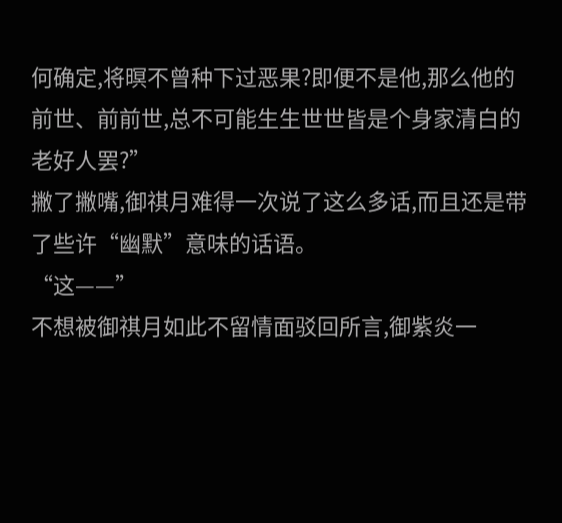何确定,将暝不曾种下过恶果?即便不是他,那么他的前世、前前世,总不可能生生世世皆是个身家清白的老好人罢?”
撇了撇嘴,御祺月难得一次说了这么多话,而且还是带了些许“幽默”意味的话语。
“这——”
不想被御祺月如此不留情面驳回所言,御紫炎一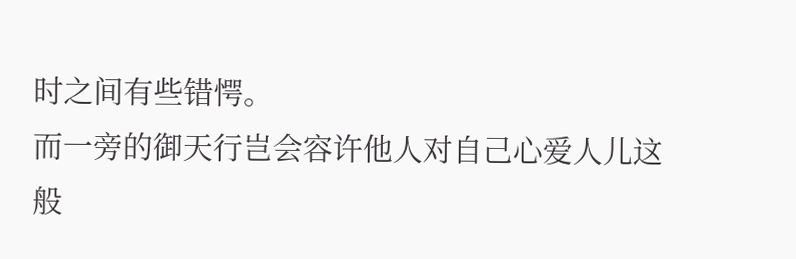时之间有些错愕。
而一旁的御天行岂会容许他人对自己心爱人儿这般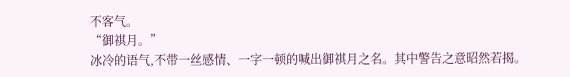不客气。
“御祺月。”
冰冷的语气,不带一丝感情、一字一顿的喊出御祺月之名。其中警告之意昭然若揭。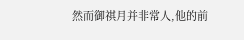然而御祺月并非常人,他的前